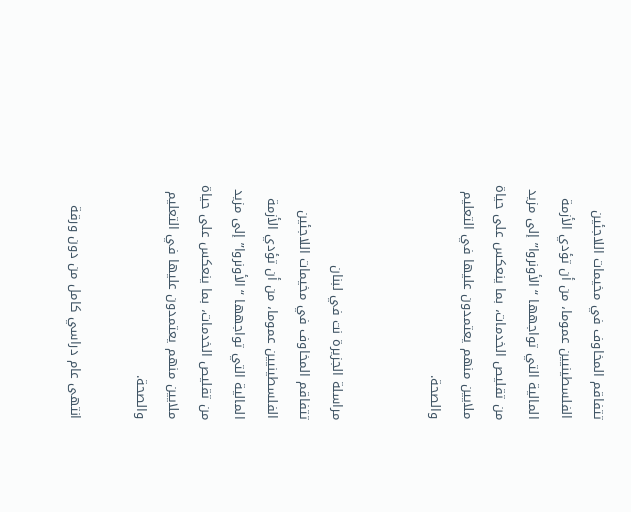تتفاقم المخاوف في مخيمات اللاجئين الفلسطينيين عموما، من أن تؤدي الأزمة المالية التي تواجهها “الأونروا” إلى مزيد من تقليص الخدمات، بما ينعكس على حياة ملايين منهم يعتمدون عليها في التعليم والصحة.


مراسلة الجزيرة نت في لبنان
تتفاقم المخاوف في مخيمات اللاجئين الفلسطينيين عموما، من أن تؤدي الأزمة المالية التي تواجهها “الأونروا” إلى مزيد من تقليص الخدمات، بما ينعكس على حياة ملايين منهم يعتمدون عليها في التعليم والصحة.

انتهى عام دراسي كامل من دون ورقة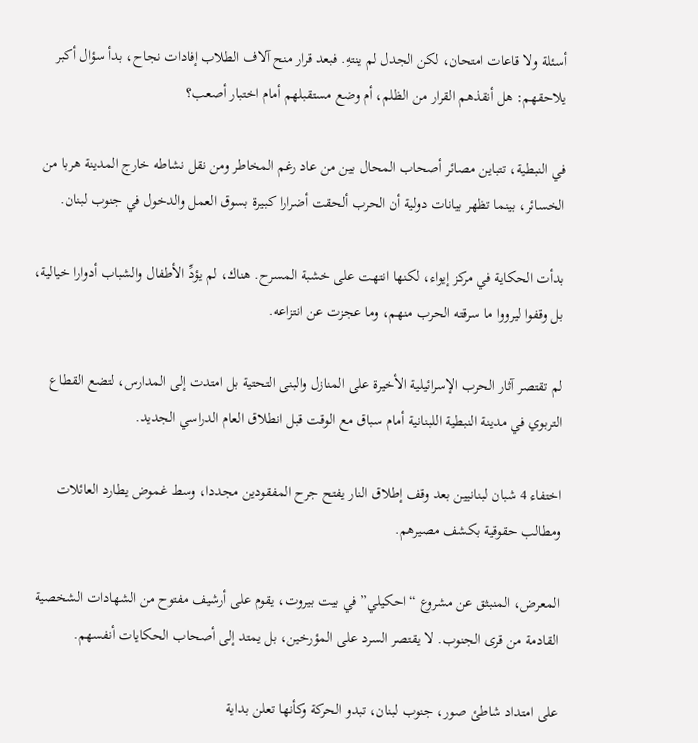أسئلة ولا قاعات امتحان، لكن الجدل لم ينتهِ. فبعد قرار منح آلاف الطلاب إفادات نجاح، بدأ سؤال أكبر يلاحقهم: هل أنقذهم القرار من الظلم، أم وضع مستقبلهم أمام اختبار أصعب؟

في النبطية، تتباين مصائر أصحاب المحال بين من عاد رغم المخاطر ومن نقل نشاطه خارج المدينة هربا من الخسائر، بينما تظهر بيانات دولية أن الحرب ألحقت أضرارا كبيرة بسوق العمل والدخول في جنوب لبنان.

بدأت الحكاية في مركز إيواء، لكنها انتهت على خشبة المسرح. هناك، لم يؤدِّ الأطفال والشباب أدوارا خيالية، بل وقفوا ليرووا ما سرقته الحرب منهم، وما عجزت عن انتزاعه.

لم تقتصر آثار الحرب الإسرائيلية الأخيرة على المنازل والبنى التحتية بل امتدت إلى المدارس، لتضع القطاع التربوي في مدينة النبطية اللبنانية أمام سباق مع الوقت قبل انطلاق العام الدراسي الجديد.

اختفاء 4 شبان لبنانيين بعد وقف إطلاق النار يفتح جرح المفقودين مجددا، وسط غموض يطارد العائلات ومطالب حقوقية بكشف مصيرهم.

المعرض، المنبثق عن مشروع “احكيلي” في بيت بيروت، يقوم على أرشيف مفتوح من الشهادات الشخصية القادمة من قرى الجنوب. لا يقتصر السرد على المؤرخين، بل يمتد إلى أصحاب الحكايات أنفسهم.

على امتداد شاطئ صور، جنوب لبنان، تبدو الحركة وكأنها تعلن بداية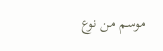موسم من نوع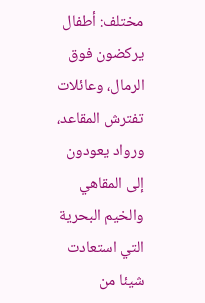مختلف: أطفال يركضون فوق الرمال، وعائلات تفترش المقاعد، ورواد يعودون إلى المقاهي والخيم البحرية التي استعادت شيئا من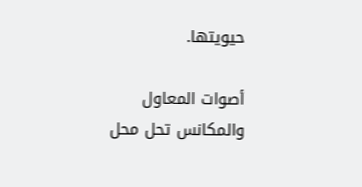حيويتها.

أصوات المعاول والمكانس تحل محل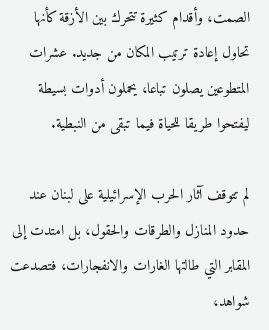الصمت، وأقدام كثيرة تتحرك بين الأزقة كأنها تحاول إعادة ترتيب المكان من جديد. عشرات المتطوعين يصلون تباعا، يحملون أدوات بسيطة ليفتحوا طريقا للحياة فيما تبقى من النبطية.

لم تتوقف آثار الحرب الإسرائيلية على لبنان عند حدود المنازل والطرقات والحقول، بل امتدت إلى المقابر التي طالتها الغارات والانفجارات، فتصدعت شواهد،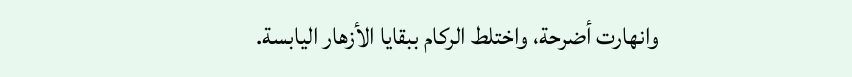وانهارت أضرحة، واختلط الركام ببقايا الأزهار اليابسة.